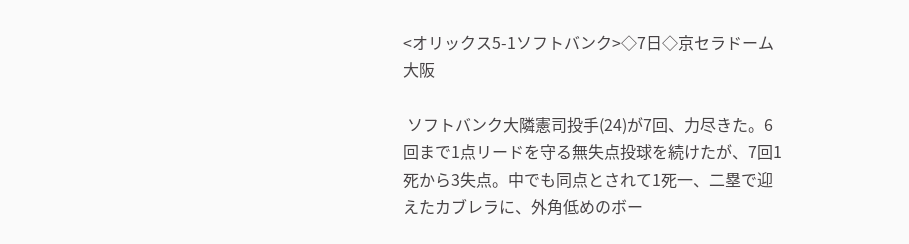<オリックス5-1ソフトバンク>◇7日◇京セラドーム大阪

 ソフトバンク大隣憲司投手(24)が7回、力尽きた。6回まで1点リードを守る無失点投球を続けたが、7回1死から3失点。中でも同点とされて1死一、二塁で迎えたカブレラに、外角低めのボー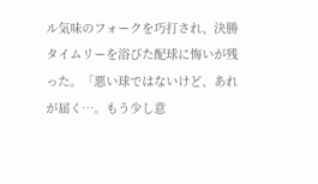ル気味のフォークを巧打され、決勝タイムリーを浴びた配球に悔いが残った。「悪い球ではないけど、あれが届く…。もう少し意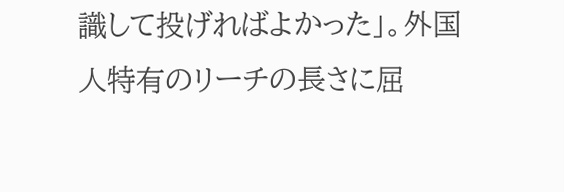識して投げればよかった」。外国人特有のリーチの長さに屈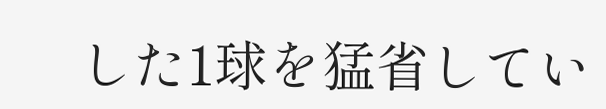した1球を猛省してい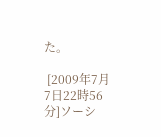た。

 [2009年7月7日22時56分]ソーシ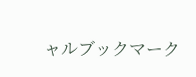ャルブックマーク